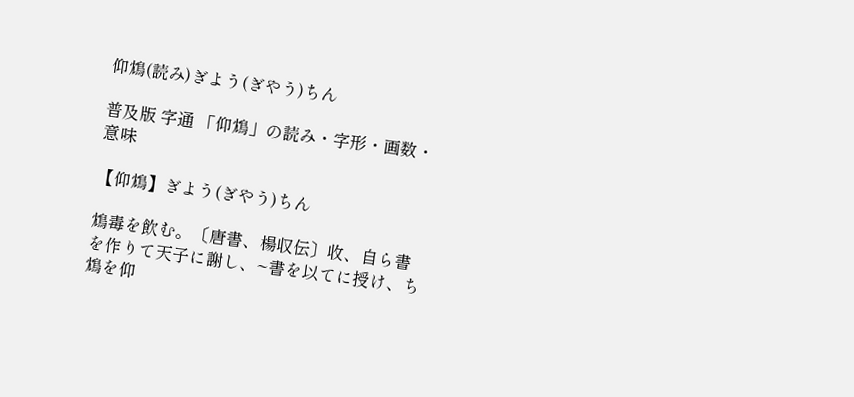仰鴆(読み)ぎよう(ぎやう)ちん

普及版 字通 「仰鴆」の読み・字形・画数・意味

【仰鴆】ぎよう(ぎやう)ちん

鴆毒を飲む。〔唐書、楊収伝〕收、自ら書を作りて天子に謝し、~書を以てに授け、ち鴆を仰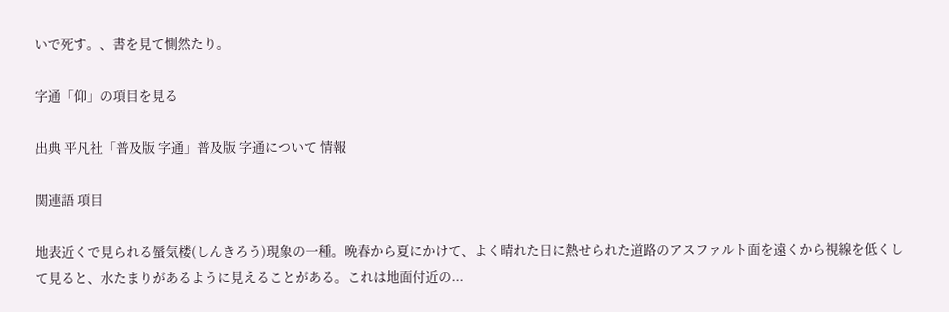いで死す。、書を見て惻然たり。

字通「仰」の項目を見る

出典 平凡社「普及版 字通」普及版 字通について 情報

関連語 項目

地表近くで見られる蜃気楼(しんきろう)現象の一種。晩春から夏にかけて、よく晴れた日に熱せられた道路のアスファルト面を遠くから視線を低くして見ると、水たまりがあるように見えることがある。これは地面付近の...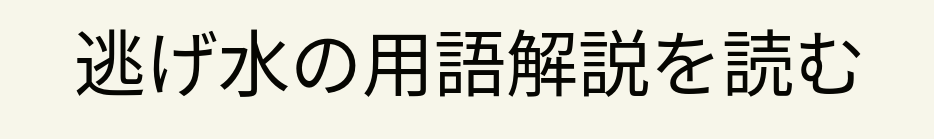逃げ水の用語解説を読む